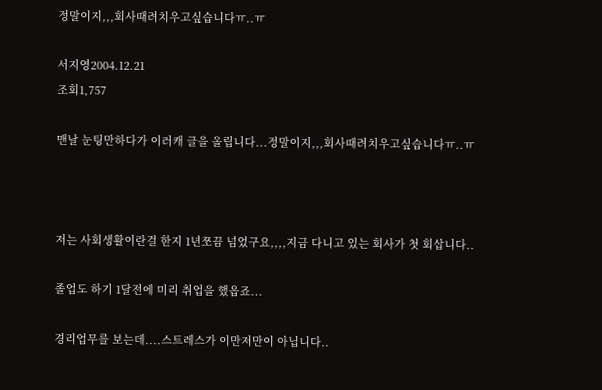정말이지,,,회사때려치우고싶습니다ㅠ..ㅠ

서지영2004.12.21
조회1,757

맨날 눈팅만하다가 이러캐 글을 올립니다...정말이지,,,회사때려치우고싶습니다ㅠ..ㅠ



저는 사회생활이란걸 한지 1년쪼끔 넘었구요,,,,지금 다니고 있는 회사가 첫 회삽니다..

졸업도 하기 1달전에 미리 취업을 했읍죠...

경리업무를 보는데....스트레스가 이만저만이 아닙니다..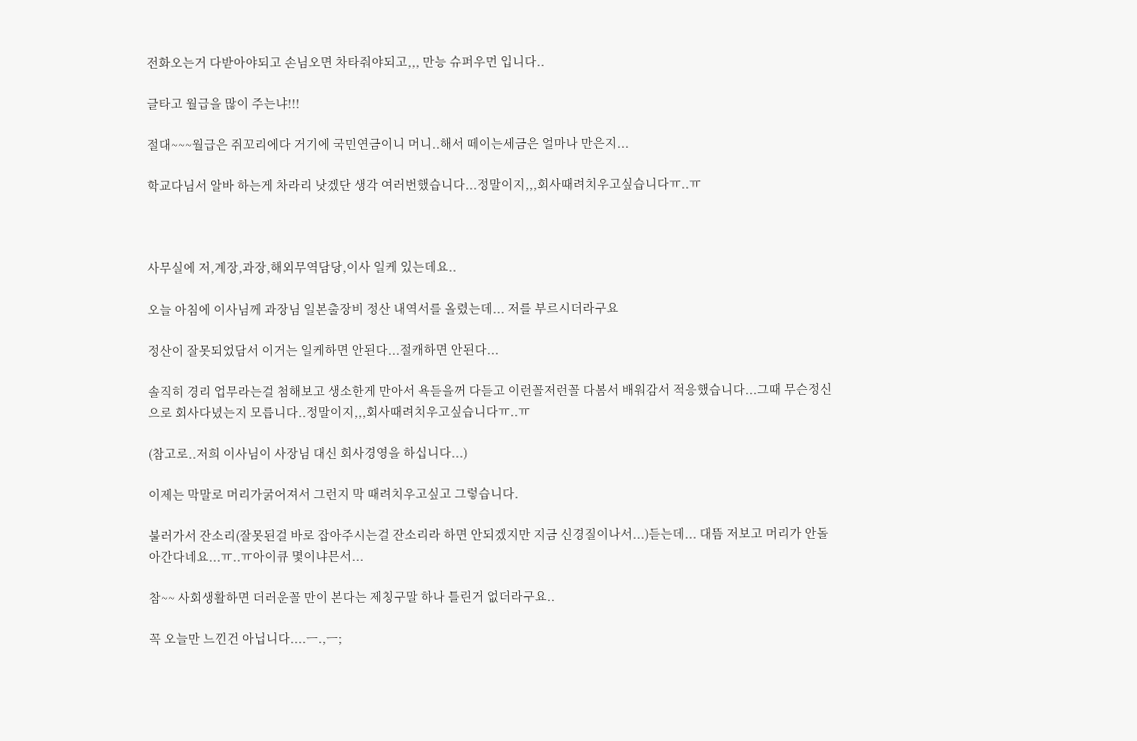전화오는거 다받아야되고 손님오면 차타줘야되고,,, 만능 슈퍼우먼 입니다..

글타고 월급을 많이 주는냐!!!

절대~~~월급은 쥐꼬리에다 거기에 국민연금이니 머니..해서 떼이는세금은 얼마나 만은지...

학교다님서 알바 하는게 차라리 낫겠단 생각 여러번했습니다...정말이지,,,회사때려치우고싶습니다ㅠ..ㅠ



사무실에 저,계장,과장,해외무역담당,이사 일케 있는데요..

오늘 아침에 이사님께 과장님 일본출장비 정산 내역서를 올렸는데... 저를 부르시더라구요

정산이 잘못되었담서 이거는 일케하면 안된다...절캐하면 안된다...

솔직히 경리 업무라는걸 첨해보고 생소한게 만아서 욕듣을꺼 다듣고 이런꼴저런꼴 다봄서 배워감서 적응했습니다...그때 무슨정신으로 회사다녔는지 모릅니다..정말이지,,,회사때려치우고싶습니다ㅠ..ㅠ

(참고로..저희 이사님이 사장님 대신 회사경영을 하십니다...)

이제는 막말로 머리가굵어져서 그런지 막 때려치우고싶고 그렇습니다.

불러가서 잔소리(잘못된걸 바로 잡아주시는걸 잔소리라 하면 안되겠지만 지금 신경질이나서...)듣는데... 대뜸 저보고 머리가 안돌아간다네요...ㅠ..ㅠ아이큐 몇이냐믄서...

참~~ 사회생활하면 더러운꼴 만이 본다는 제칭구말 하나 틀린거 없더라구요..

꼭 오늘만 느낀건 아닙니다....ㅡ.,ㅡ;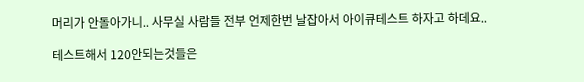머리가 안돌아가니.. 사무실 사람들 전부 언제한번 날잡아서 아이큐테스트 하자고 하데요..

테스트해서 120안되는것들은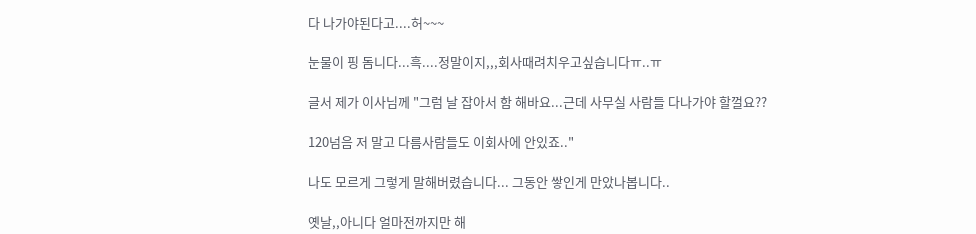다 나가야된다고....허~~~

눈물이 핑 돔니다...흑....정말이지,,,회사때려치우고싶습니다ㅠ..ㅠ

글서 제가 이사님께 "그럼 날 잡아서 함 해바요...근데 사무실 사람들 다나가야 할껄요??

120넘음 저 말고 다름사람들도 이회사에 안있죠.."

나도 모르게 그렇게 말해버렸습니다... 그동안 쌓인게 만았나봅니다..

옛날,,아니다 얼마전까지만 해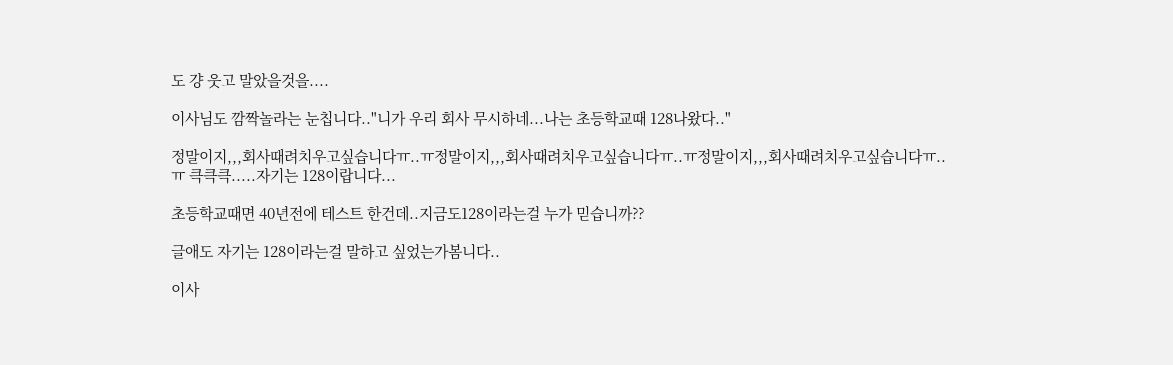도 걍 웃고 말았을것을....

이사님도 깜짝놀라는 눈칩니다.."니가 우리 회사 무시하네...나는 초등학교때 128나왔다.."

정말이지,,,회사때려치우고싶습니다ㅠ..ㅠ정말이지,,,회사때려치우고싶습니다ㅠ..ㅠ정말이지,,,회사때려치우고싶습니다ㅠ..ㅠ 큭큭큭.....자기는 128이랍니다...

초등학교때면 40년전에 테스트 한건데..지금도128이라는걸 누가 믿습니까??

글애도 자기는 128이라는걸 말하고 싶었는가봄니다..

이사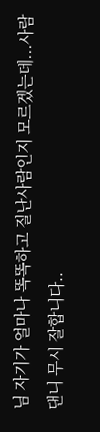님 자기가 얼마나 똑똑하고 질난사람인지 모르겠는데...사람 댄니 무시 잘합니다..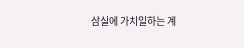삼실에 가치일하는 계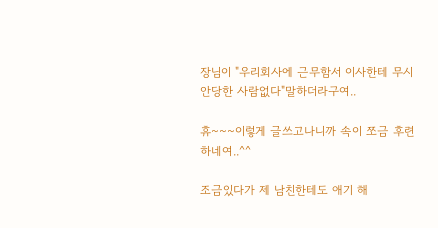장님이 "우리회사에 근무함서 이사한테 무시안당한 사람없다"말하더라구여..

휴~~~이렇게 글쓰고나니까 속이 쪼금 후련하네여..^^

조금있다가 제 남친한테도 애기 해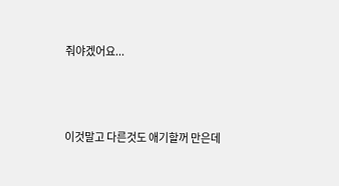줘야겠어요...



이것말고 다른것도 애기할꺼 만은데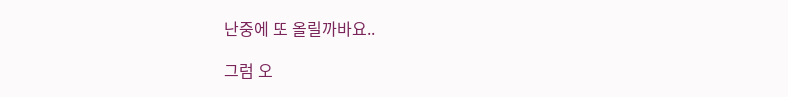난중에 또 올릴까바요..

그럼 오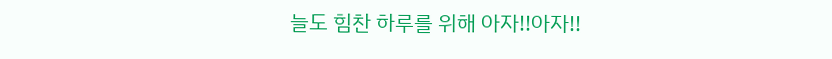늘도 힘찬 하루를 위해 아자!!아자!!